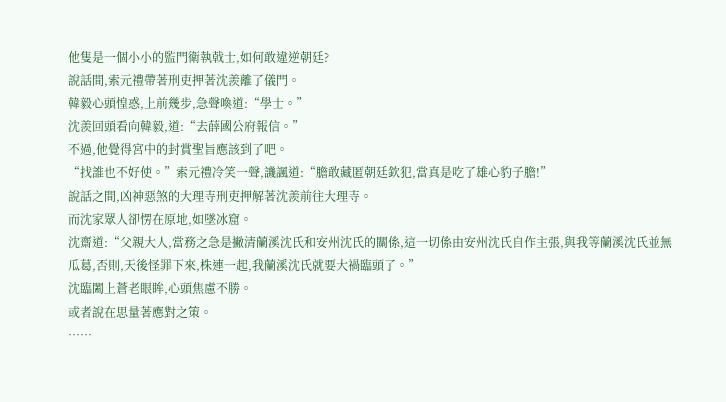他隻是一個小小的監門衛執戟士,如何敢違逆朝廷?
說話間,索元禮帶著刑吏押著沈羨離了儀門。
韓毅心頭惶惑,上前幾步,急聲喚道:“學士。”
沈羨回頭看向韓毅,道:“去薛國公府報信。”
不過,他覺得宮中的封賞聖旨應該到了吧。
“找誰也不好使。”索元禮冷笑一聲,譏諷道:“膽敢藏匿朝廷欽犯,當真是吃了雄心豹子膽!”
說話之間,凶神惡煞的大理寺刑吏押解著沈羨前往大理寺。
而沈家眾人卻愣在原地,如墜冰窟。
沈齋道:“父親大人,當務之急是撇清蘭溪沈氏和安州沈氏的關係,這一切係由安州沈氏自作主張,與我等蘭溪沈氏並無瓜葛,否則,天後怪罪下來,株連一起,我蘭溪沈氏就要大禍臨頭了。”
沈臨闔上蒼老眼眸,心頭焦慮不勝。
或者說在思量著應對之策。
……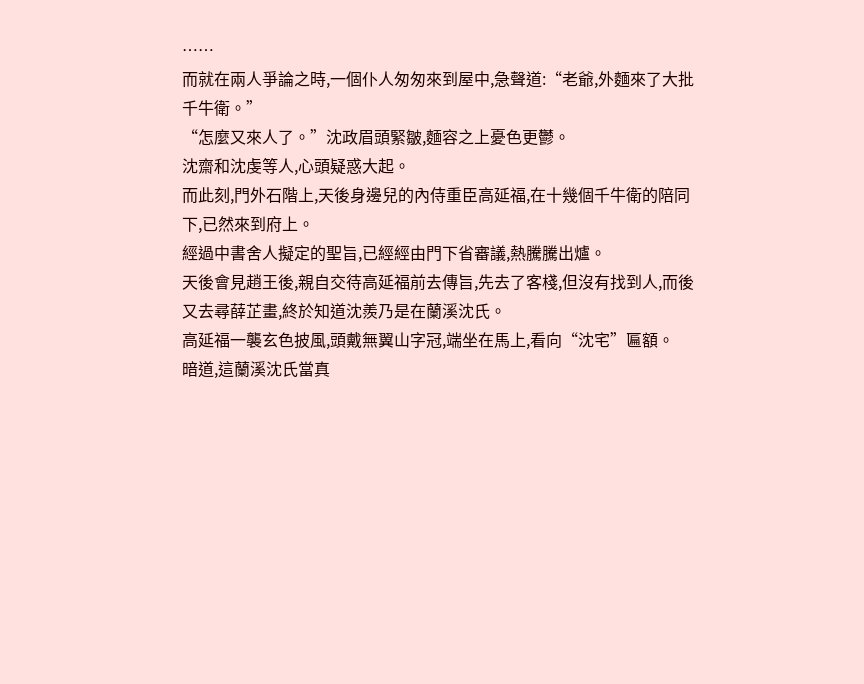……
而就在兩人爭論之時,一個仆人匆匆來到屋中,急聲道:“老爺,外麵來了大批千牛衛。”
“怎麼又來人了。”沈政眉頭緊皺,麵容之上憂色更鬱。
沈齋和沈虔等人,心頭疑惑大起。
而此刻,門外石階上,天後身邊兒的內侍重臣高延福,在十幾個千牛衛的陪同下,已然來到府上。
經過中書舍人擬定的聖旨,已經經由門下省審議,熱騰騰出爐。
天後會見趙王後,親自交待高延福前去傳旨,先去了客棧,但沒有找到人,而後又去尋薛芷畫,終於知道沈羨乃是在蘭溪沈氏。
高延福一襲玄色披風,頭戴無翼山字冠,端坐在馬上,看向“沈宅”匾額。
暗道,這蘭溪沈氏當真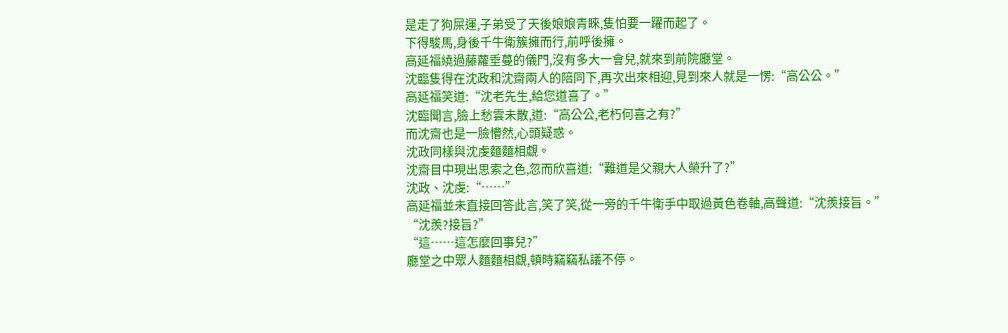是走了狗屎運,子弟受了天後娘娘青睞,隻怕要一躍而起了。
下得駿馬,身後千牛衛簇擁而行,前呼後擁。
高延福繞過藤蘿垂蔓的儀門,沒有多大一會兒,就來到前院廳堂。
沈臨隻得在沈政和沈齋兩人的陪同下,再次出來相迎,見到來人就是一愣:“高公公。”
高延福笑道:“沈老先生,給您道喜了。”
沈臨聞言,臉上愁雲未散,道:“高公公,老朽何喜之有?”
而沈齋也是一臉懵然,心頭疑惑。
沈政同樣與沈虔麵麵相覷。
沈齋目中現出思索之色,忽而欣喜道:“難道是父親大人榮升了?”
沈政、沈虔:“……”
高延福並未直接回答此言,笑了笑,從一旁的千牛衛手中取過黃色卷軸,高聲道:“沈羨接旨。”
“沈羨?接旨?”
“這……這怎麼回事兒?”
廳堂之中眾人麵麵相覷,頓時竊竊私議不停。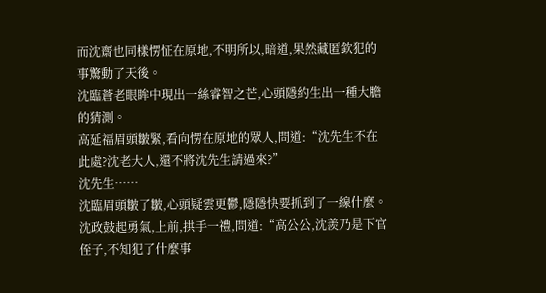而沈齋也同樣愣怔在原地,不明所以,暗道,果然藏匿欽犯的事驚動了天後。
沈臨蒼老眼眸中現出一絲睿智之芒,心頭隱約生出一種大膽的猜測。
高延福眉頭皺緊,看向愣在原地的眾人,問道:“沈先生不在此處?沈老大人,還不將沈先生請過來?”
沈先生……
沈臨眉頭皺了皺,心頭疑雲更鬱,隱隱快要抓到了一線什麼。
沈政鼓起勇氣,上前,拱手一禮,問道:“高公公,沈羨乃是下官侄子,不知犯了什麼事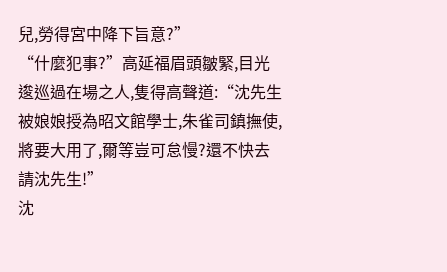兒,勞得宮中降下旨意?”
“什麼犯事?”高延福眉頭皺緊,目光逡巡過在場之人,隻得高聲道:“沈先生被娘娘授為昭文館學士,朱雀司鎮撫使,將要大用了,爾等豈可怠慢?還不快去請沈先生!”
沈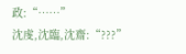政:“……”
沈虔,沈臨,沈齋:“???”